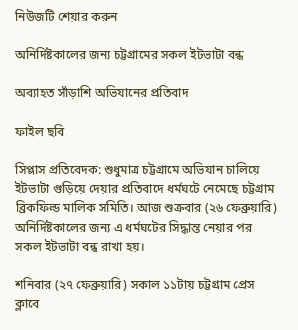নিউজটি শেয়ার করুন

অনির্দিষ্টকালের জন্য চট্টগ্রামের সকল ইটভাটা বন্ধ

অব্যাহত সাঁড়াশি অভিযানের প্রতিবাদ

ফাইল ছবি

সিপ্লাস প্রতিবেদক: শুধুমাত্র চট্টগ্রামে অভিযান চালিয়ে ইটভাটা গুড়িয়ে দেয়ার প্রতিবাদে ধর্মঘটে নেমেছে চট্টগ্রাম ব্রিকফিল্ড মালিক সমিতি। আজ শুক্রবার (২৬ ফেব্রুয়ারি) অনির্দিষ্টকালের জন্য এ ধর্মঘটের সিদ্ধান্ত নেয়ার পর সকল ইটভাটা বন্ধ রাখা হয়।

শনিবার (২৭ ফেব্রুয়ারি) সকাল ১১টায় চট্টগ্রাম প্রেস ক্লাবে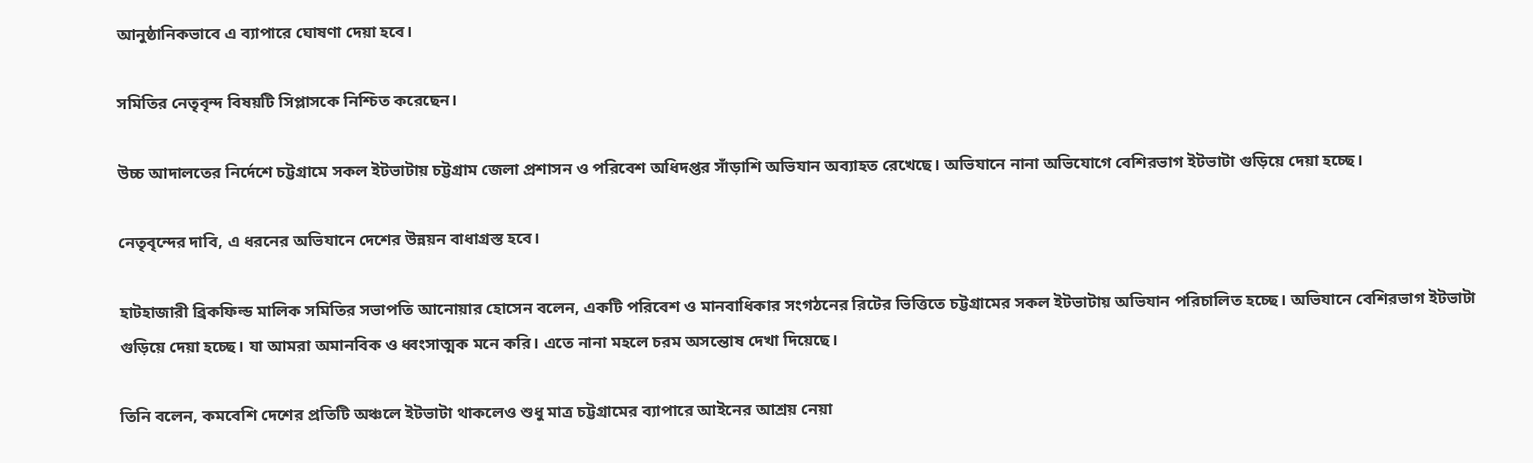আনুষ্ঠানিকভাবে এ ব্যাপারে ঘোষণা দেয়া হবে।

সমিতির নেতৃবৃন্দ বিষয়টি সিপ্লাসকে নিশ্চিত করেছেন।

উচ্চ আদালতের নির্দেশে চট্টগ্রামে সকল ইটভাটায় চট্টগ্রাম জেলা প্রশাসন ও পরিবেশ অধিদপ্তর সাঁড়াশি অভিযান অব্যাহত রেখেছে। অভিযানে নানা অভিযোগে বেশিরভাগ ইটভাটা গুড়িয়ে দেয়া হচ্ছে।

নেতৃবৃন্দের দাবি, এ ধরনের অভিযানে দেশের উন্নয়ন বাধাগ্রস্ত হবে।

হাটহাজারী ব্রিকফিল্ড মালিক সমিতির সভাপতি আনোয়ার হোসেন বলেন, একটি পরিবেশ ও মানবাধিকার সংগঠনের রিটের ভিত্তিতে চট্টগ্রামের সকল ইটভাটায় অভিযান পরিচালিত হচ্ছে। অভিযানে বেশিরভাগ ইটভাটা গুড়িয়ে দেয়া হচ্ছে। যা আমরা অমানবিক ও ধ্বংসাত্মক মনে করি। এতে নানা মহলে চরম অসন্তোষ দেখা দিয়েছে।

তিনি বলেন, কমবেশি দেশের প্রতিটি অঞ্চলে ইটভাটা থাকলেও শুধু মাত্র চট্টগ্রামের ব্যাপারে আইনের আশ্রয় নেয়া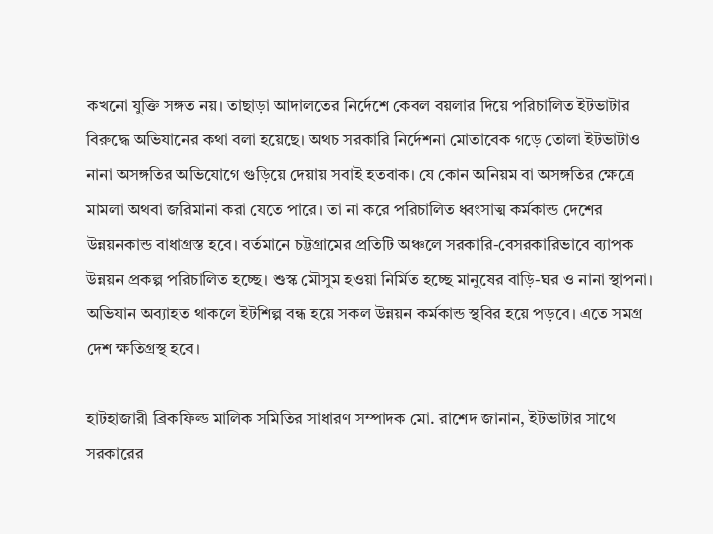কখনো ‍যুক্তি সঙ্গত নয়। তাছাড়া আদালতের নির্দেশে কেবল বয়লার দিয়ে পরিচালিত ইটভাটার বিরুদ্ধে অভিযানের কথা বলা হয়েছে। অথচ সরকারি নির্দেশনা মোতাবেক গড়ে তোলা ইটভাটাও নানা অসঙ্গতির অভিযোগে গুড়িয়ে দেয়ায় সবাই হতবাক। যে কোন অনিয়ম বা অসঙ্গতির ক্ষেত্রে মামলা অথবা জরিমানা করা যেতে পারে। তা না করে পরিচালিত ধ্বংসাত্ম কর্মকান্ড দেশের উন্নয়নকান্ড বাধাগ্রস্ত হবে। বর্তমানে চট্টগ্রামের প্রতিটি অঞ্চলে সরকারি-বেসরকারিভাবে ব্যাপক উন্নয়ন প্রকল্প পরিচালিত হচ্ছে। শুস্ক মৌসুম হওয়া নির্মিত হচ্ছে মানুষের বাড়ি-ঘর ও নানা স্থাপনা। অভিযান অব্যাহত থাকলে ইটশিল্প বন্ধ হয়ে সকল উন্নয়ন কর্মকান্ড স্থবির হয়ে পড়বে। এতে সমগ্র দেশ ক্ষতিগ্রস্থ হবে।

হাটহাজারী ব্রিকফিল্ড মালিক সমিতির সাধারণ সম্পাদক মো. রাশেদ জানান, ইটভাটার সাথে সরকারের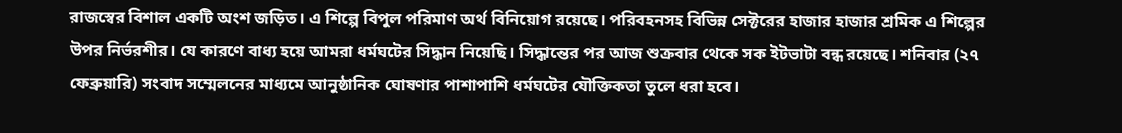রাজস্বের বিশাল একটি অংশ জড়িত। এ শিল্পে বিপুল পরিমাণ অর্থ বিনিয়োগ রয়েছে। পরিবহনসহ বিভিন্ন সেক্টরের হাজার হাজার শ্রমিক এ শিল্পের উপর নির্ভরশীর। যে কারণে বাধ্য হয়ে আমরা ধর্মঘটের সিদ্ধান নিয়েছি। সিদ্ধান্তের পর আজ শুক্রবার থেকে সক ইটভাটা বন্ধ রয়েছে। শনিবার (২৭ ফেব্রুয়ারি) সংবাদ সম্মেলনের মাধ্যমে আনুষ্ঠানিক ঘোষণার পাশাপাশি ধর্মঘটের যৌক্তিকতা তুলে ধরা হবে।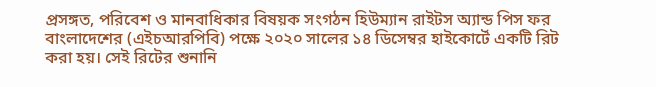প্রসঙ্গত, পরিবেশ ও মানবাধিকার বিষয়ক সংগঠন হিউম্যান রাইটস অ্যান্ড পিস ফর বাংলাদেশের (এইচআরপিবি) পক্ষে ২০২০ সালের ১৪ ডিসেম্বর হাইকোর্টে একটি রিট করা হয়। সেই রিটের শুনানি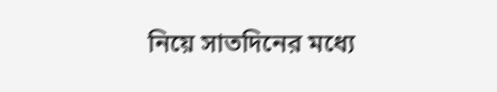নিয়ে সাতদিনের মধ্যে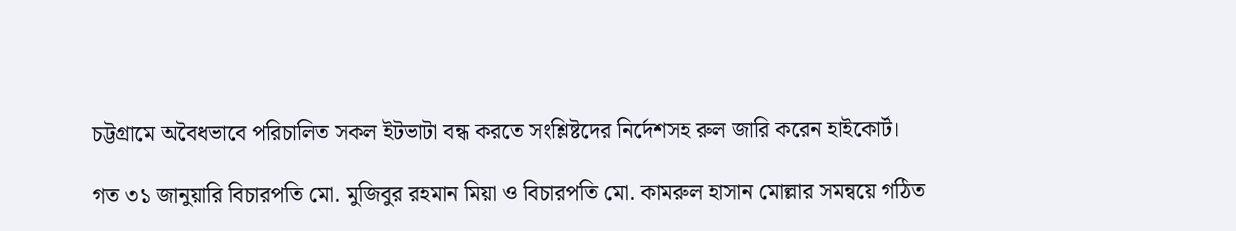চট্টগ্রামে অবৈধভাবে পরিচালিত সকল ইটভাটা বন্ধ করতে সংশ্লিষ্টদের নির্দেশসহ রুল জারি করেন হাইকোর্ট।

গত ৩১ জানুয়ারি বিচারপতি মো. মুজিবুর রহমান মিয়া ও বিচারপতি মো. কামরুল হাসান মোল্লার সমন্বয়ে গঠিত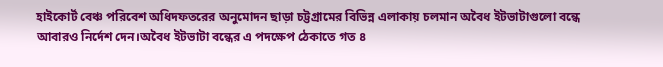হাইকোর্ট বেঞ্চ পরিবেশ অধিদফতরের অনুমোদন ছাড়া চট্টগ্রামের বিভিন্ন এলাকায় চলমান অবৈধ ইটভাটাগুলো বন্ধে আবারও নির্দেশ দেন।অবৈধ ইটভাটা বন্ধের এ পদক্ষেপ ঠেকাতে গত ৪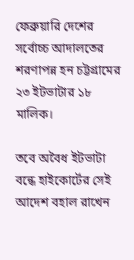ফেব্রুয়ারি দেশের সর্বোচ্চ আদালতের শরণাপন্ন হন চট্টগ্রামের ২৩ ইটভাটার ১৮ মালিক।

তবে অবৈধ ইটভাটা বন্ধে হাইকোর্টের সেই আদেশ বহাল রাখেন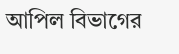আপিল বিভাগের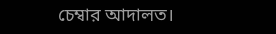চেম্বার আদালত।